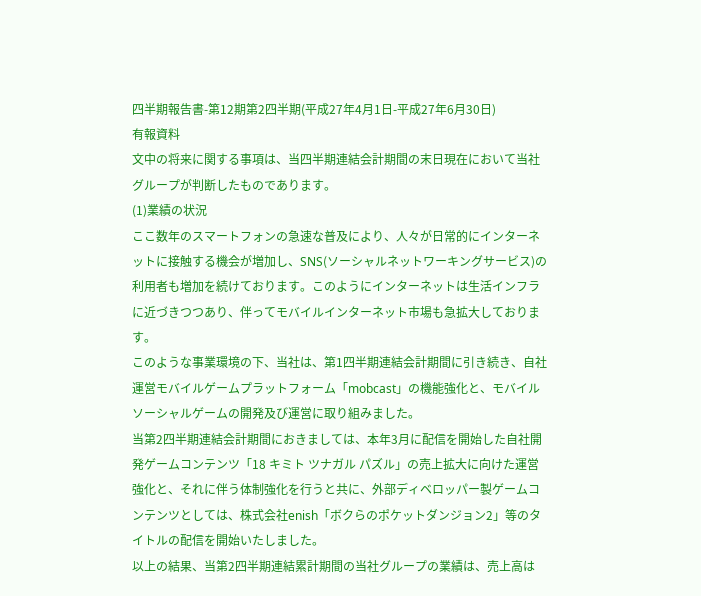四半期報告書-第12期第2四半期(平成27年4月1日-平成27年6月30日)
有報資料
文中の将来に関する事項は、当四半期連結会計期間の末日現在において当社グループが判断したものであります。
(1)業績の状況
ここ数年のスマートフォンの急速な普及により、人々が日常的にインターネットに接触する機会が増加し、SNS(ソーシャルネットワーキングサービス)の利用者も増加を続けております。このようにインターネットは生活インフラに近づきつつあり、伴ってモバイルインターネット市場も急拡大しております。
このような事業環境の下、当社は、第1四半期連結会計期間に引き続き、自社運営モバイルゲームプラットフォーム「mobcast」の機能強化と、モバイルソーシャルゲームの開発及び運営に取り組みました。
当第2四半期連結会計期間におきましては、本年3月に配信を開始した自社開発ゲームコンテンツ「18 キミト ツナガル パズル」の売上拡大に向けた運営強化と、それに伴う体制強化を行うと共に、外部ディベロッパー製ゲームコンテンツとしては、株式会社enish「ボクらのポケットダンジョン2」等のタイトルの配信を開始いたしました。
以上の結果、当第2四半期連結累計期間の当社グループの業績は、売上高は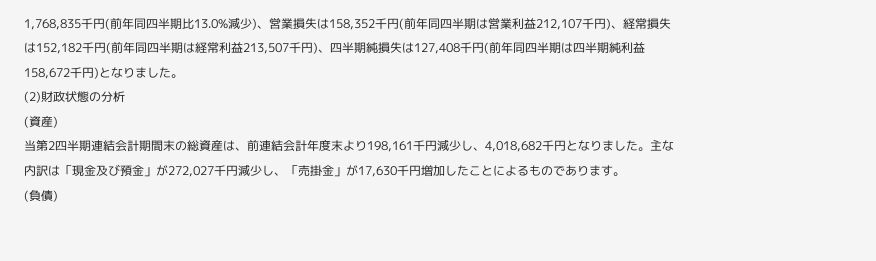1,768,835千円(前年同四半期比13.0%減少)、営業損失は158,352千円(前年同四半期は営業利益212,107千円)、経常損失は152,182千円(前年同四半期は経常利益213,507千円)、四半期純損失は127,408千円(前年同四半期は四半期純利益158,672千円)となりました。
(2)財政状態の分析
(資産)
当第2四半期連結会計期間末の総資産は、前連結会計年度末より198,161千円減少し、4,018,682千円となりました。主な内訳は「現金及び預金」が272,027千円減少し、「売掛金」が17,630千円増加したことによるものであります。
(負債)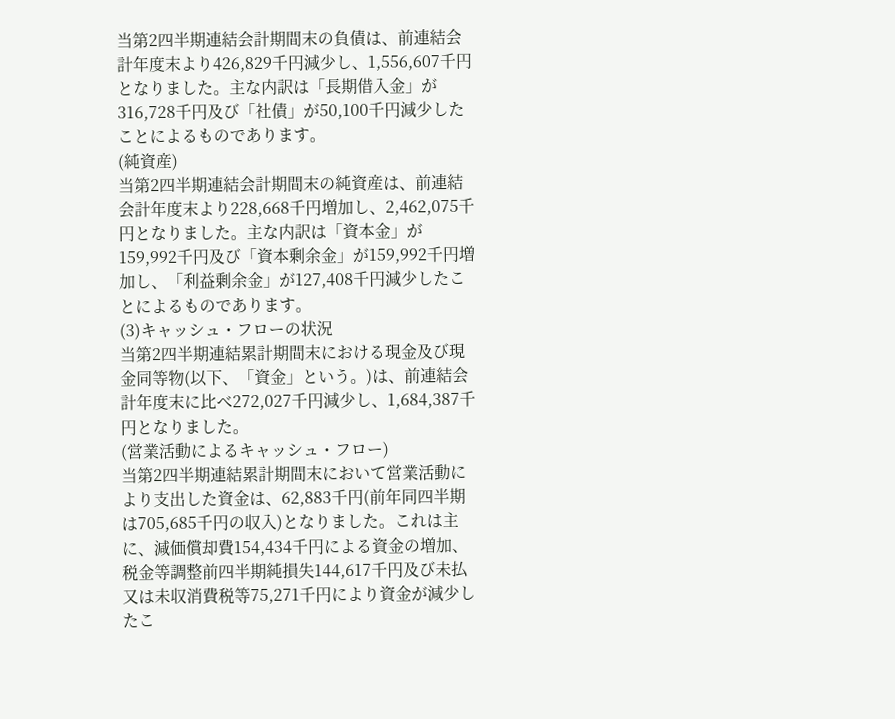当第2四半期連結会計期間末の負債は、前連結会計年度末より426,829千円減少し、1,556,607千円となりました。主な内訳は「長期借入金」が316,728千円及び「社債」が50,100千円減少したことによるものであります。
(純資産)
当第2四半期連結会計期間末の純資産は、前連結会計年度末より228,668千円増加し、2,462,075千円となりました。主な内訳は「資本金」が159,992千円及び「資本剰余金」が159,992千円増加し、「利益剰余金」が127,408千円減少したことによるものであります。
(3)キャッシュ・フローの状況
当第2四半期連結累計期間末における現金及び現金同等物(以下、「資金」という。)は、前連結会計年度末に比べ272,027千円減少し、1,684,387千円となりました。
(営業活動によるキャッシュ・フロー)
当第2四半期連結累計期間末において営業活動により支出した資金は、62,883千円(前年同四半期は705,685千円の収入)となりました。これは主に、減価償却費154,434千円による資金の増加、税金等調整前四半期純損失144,617千円及び未払又は未収消費税等75,271千円により資金が減少したこ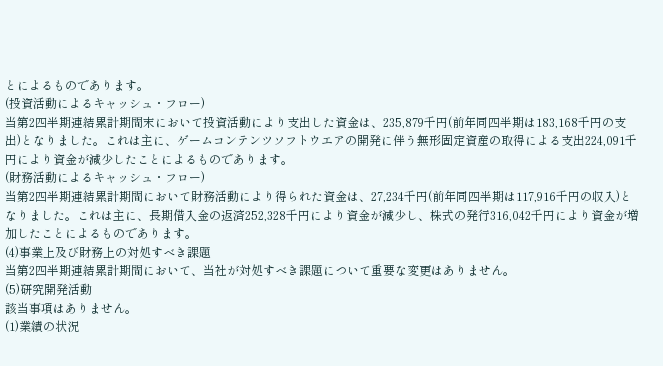とによるものであります。
(投資活動によるキャッシュ・フロー)
当第2四半期連結累計期間末において投資活動により支出した資金は、235,879千円(前年同四半期は183,168千円の支出)となりました。これは主に、ゲームコンテンツソフトウエアの開発に伴う無形固定資産の取得による支出224,091千円により資金が減少したことによるものであります。
(財務活動によるキャッシュ・フロー)
当第2四半期連結累計期間において財務活動により得られた資金は、27,234千円(前年同四半期は117,916千円の収入)となりました。これは主に、長期借入金の返済252,328千円により資金が減少し、株式の発行316,042千円により資金が増加したことによるものであります。
(4)事業上及び財務上の対処すべき課題
当第2四半期連結累計期間において、当社が対処すべき課題について重要な変更はありません。
(5)研究開発活動
該当事項はありません。
(1)業績の状況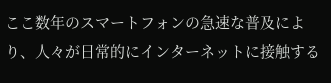ここ数年のスマートフォンの急速な普及により、人々が日常的にインターネットに接触する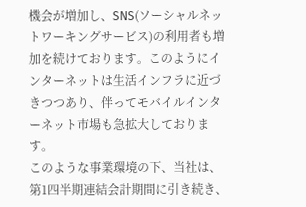機会が増加し、SNS(ソーシャルネットワーキングサービス)の利用者も増加を続けております。このようにインターネットは生活インフラに近づきつつあり、伴ってモバイルインターネット市場も急拡大しております。
このような事業環境の下、当社は、第1四半期連結会計期間に引き続き、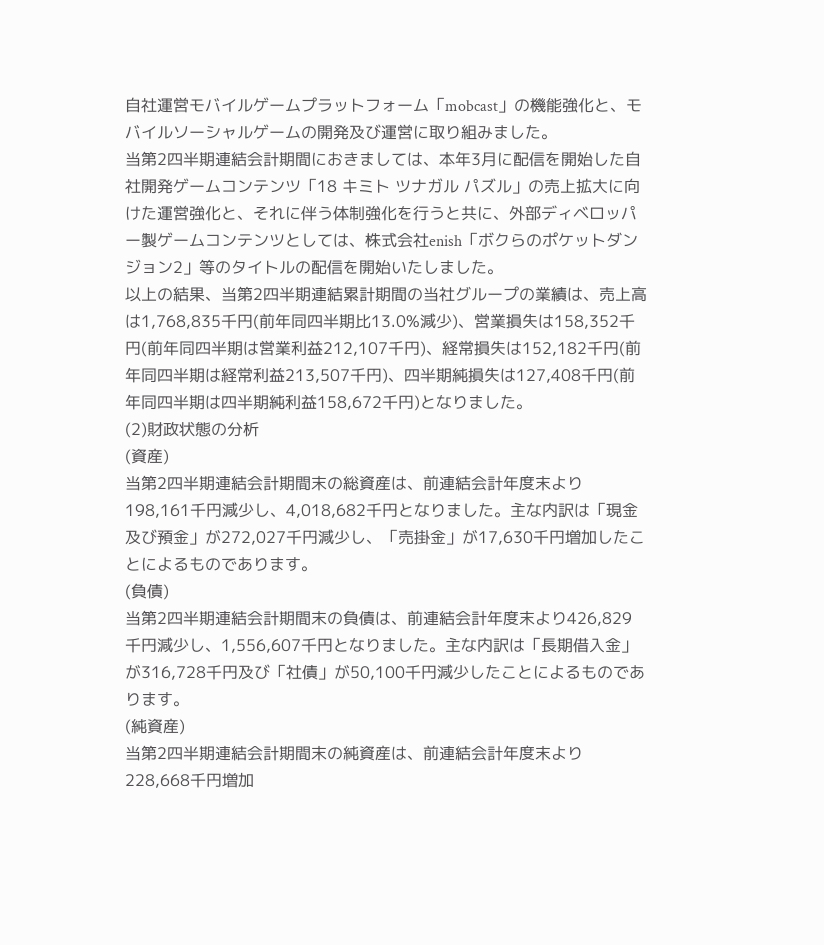自社運営モバイルゲームプラットフォーム「mobcast」の機能強化と、モバイルソーシャルゲームの開発及び運営に取り組みました。
当第2四半期連結会計期間におきましては、本年3月に配信を開始した自社開発ゲームコンテンツ「18 キミト ツナガル パズル」の売上拡大に向けた運営強化と、それに伴う体制強化を行うと共に、外部ディベロッパー製ゲームコンテンツとしては、株式会社enish「ボクらのポケットダンジョン2」等のタイトルの配信を開始いたしました。
以上の結果、当第2四半期連結累計期間の当社グループの業績は、売上高は1,768,835千円(前年同四半期比13.0%減少)、営業損失は158,352千円(前年同四半期は営業利益212,107千円)、経常損失は152,182千円(前年同四半期は経常利益213,507千円)、四半期純損失は127,408千円(前年同四半期は四半期純利益158,672千円)となりました。
(2)財政状態の分析
(資産)
当第2四半期連結会計期間末の総資産は、前連結会計年度末より198,161千円減少し、4,018,682千円となりました。主な内訳は「現金及び預金」が272,027千円減少し、「売掛金」が17,630千円増加したことによるものであります。
(負債)
当第2四半期連結会計期間末の負債は、前連結会計年度末より426,829千円減少し、1,556,607千円となりました。主な内訳は「長期借入金」が316,728千円及び「社債」が50,100千円減少したことによるものであります。
(純資産)
当第2四半期連結会計期間末の純資産は、前連結会計年度末より228,668千円増加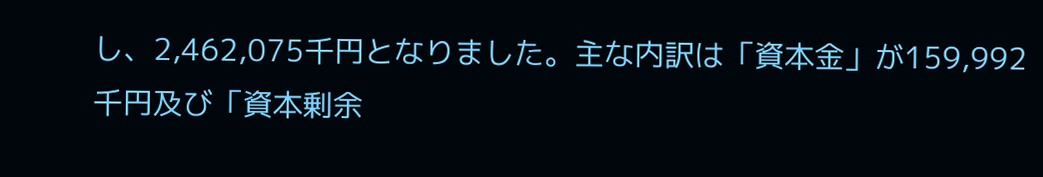し、2,462,075千円となりました。主な内訳は「資本金」が159,992千円及び「資本剰余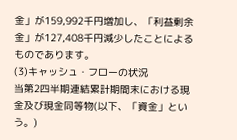金」が159,992千円増加し、「利益剰余金」が127,408千円減少したことによるものであります。
(3)キャッシュ・フローの状況
当第2四半期連結累計期間末における現金及び現金同等物(以下、「資金」という。)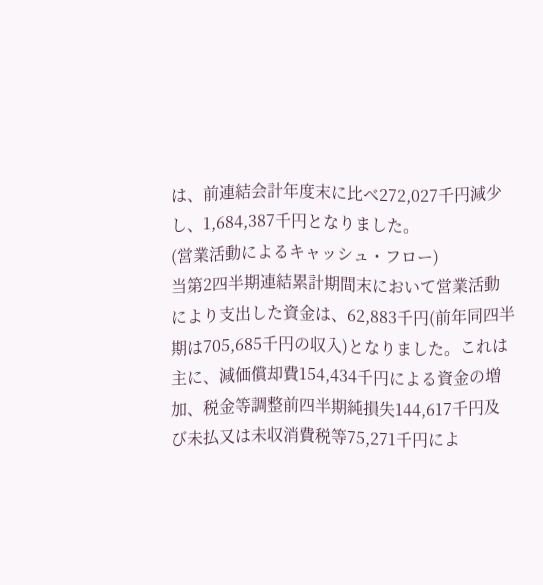は、前連結会計年度末に比べ272,027千円減少し、1,684,387千円となりました。
(営業活動によるキャッシュ・フロー)
当第2四半期連結累計期間末において営業活動により支出した資金は、62,883千円(前年同四半期は705,685千円の収入)となりました。これは主に、減価償却費154,434千円による資金の増加、税金等調整前四半期純損失144,617千円及び未払又は未収消費税等75,271千円によ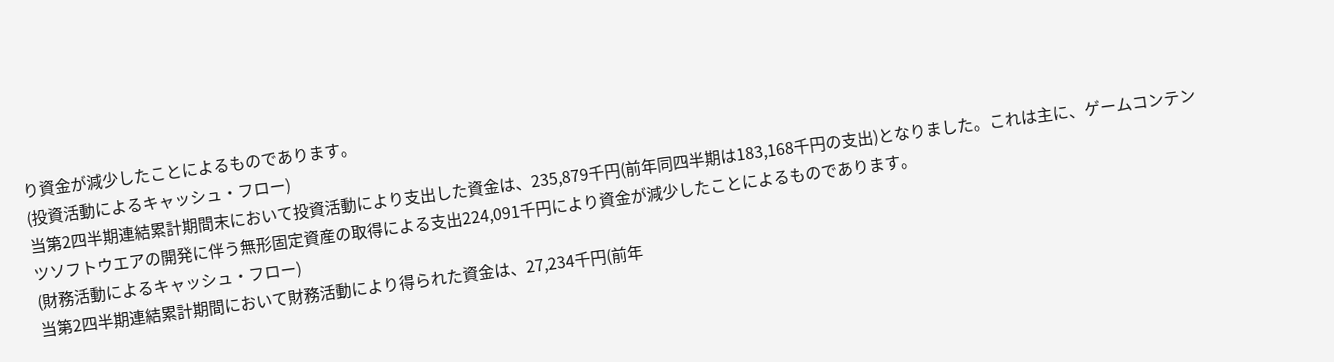り資金が減少したことによるものであります。
(投資活動によるキャッシュ・フロー)
当第2四半期連結累計期間末において投資活動により支出した資金は、235,879千円(前年同四半期は183,168千円の支出)となりました。これは主に、ゲームコンテンツソフトウエアの開発に伴う無形固定資産の取得による支出224,091千円により資金が減少したことによるものであります。
(財務活動によるキャッシュ・フロー)
当第2四半期連結累計期間において財務活動により得られた資金は、27,234千円(前年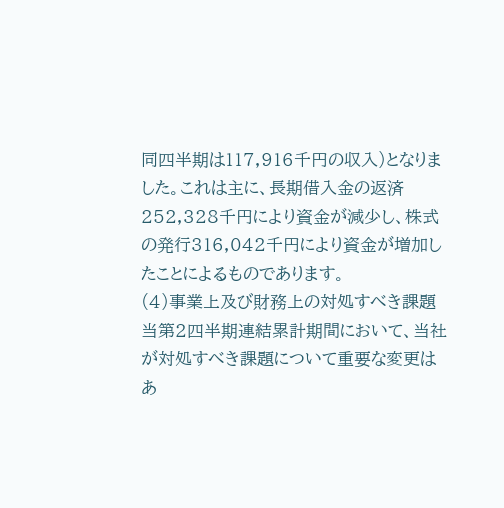同四半期は117,916千円の収入)となりました。これは主に、長期借入金の返済252,328千円により資金が減少し、株式の発行316,042千円により資金が増加したことによるものであります。
(4)事業上及び財務上の対処すべき課題
当第2四半期連結累計期間において、当社が対処すべき課題について重要な変更はあ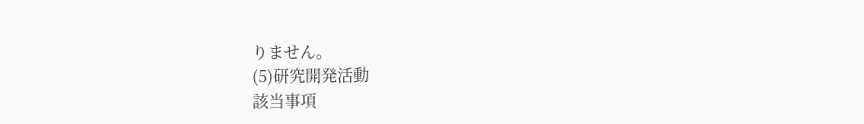りません。
(5)研究開発活動
該当事項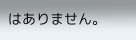はありません。